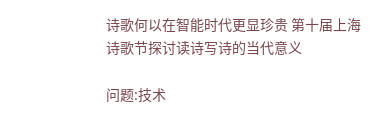诗歌何以在智能时代更显珍贵 第十届上海诗歌节探讨读诗写诗的当代意义

问题:技术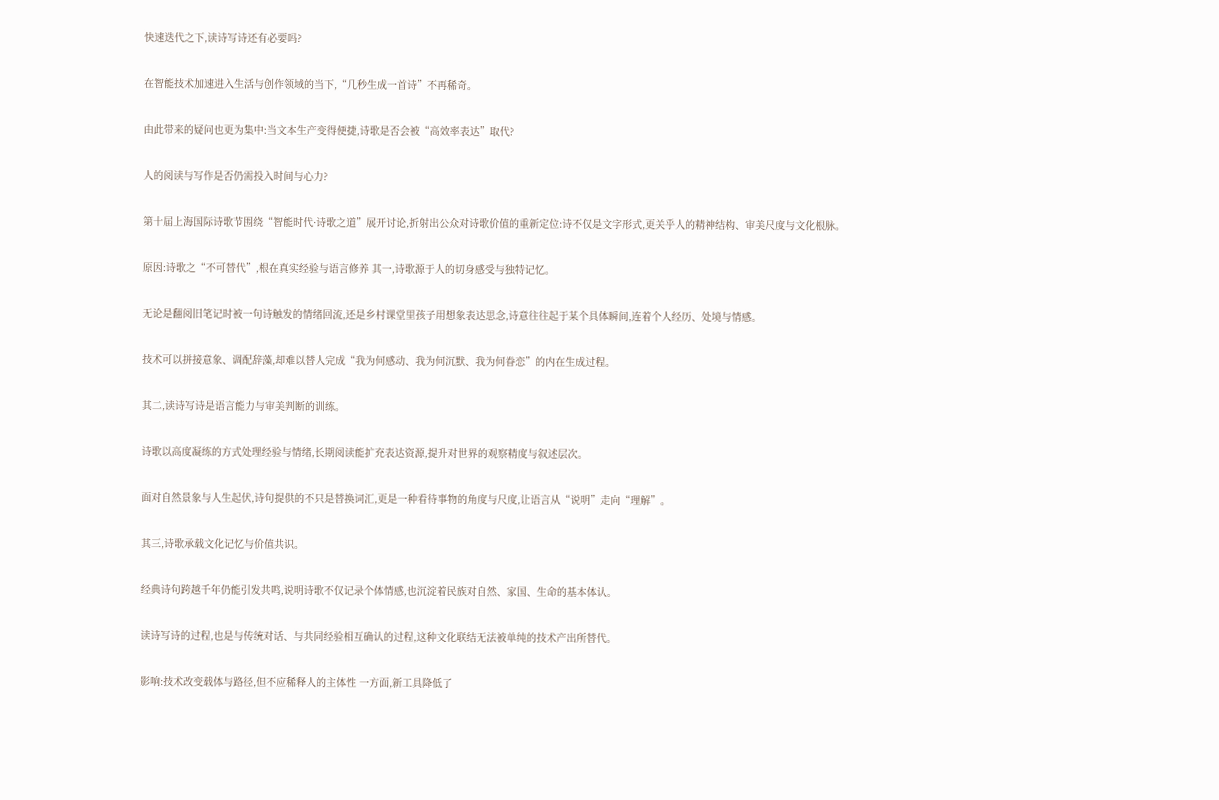快速迭代之下,读诗写诗还有必要吗?

在智能技术加速进入生活与创作领域的当下,“几秒生成一首诗”不再稀奇。

由此带来的疑问也更为集中:当文本生产变得便捷,诗歌是否会被“高效率表达”取代?

人的阅读与写作是否仍需投入时间与心力?

第十届上海国际诗歌节围绕“智能时代·诗歌之道”展开讨论,折射出公众对诗歌价值的重新定位:诗不仅是文字形式,更关乎人的精神结构、审美尺度与文化根脉。

原因:诗歌之“不可替代”,根在真实经验与语言修养 其一,诗歌源于人的切身感受与独特记忆。

无论是翻阅旧笔记时被一句诗触发的情绪回流,还是乡村课堂里孩子用想象表达思念,诗意往往起于某个具体瞬间,连着个人经历、处境与情感。

技术可以拼接意象、调配辞藻,却难以替人完成“我为何感动、我为何沉默、我为何眷恋”的内在生成过程。

其二,读诗写诗是语言能力与审美判断的训练。

诗歌以高度凝练的方式处理经验与情绪,长期阅读能扩充表达资源,提升对世界的观察精度与叙述层次。

面对自然景象与人生起伏,诗句提供的不只是替换词汇,更是一种看待事物的角度与尺度,让语言从“说明”走向“理解”。

其三,诗歌承载文化记忆与价值共识。

经典诗句跨越千年仍能引发共鸣,说明诗歌不仅记录个体情感,也沉淀着民族对自然、家国、生命的基本体认。

读诗写诗的过程,也是与传统对话、与共同经验相互确认的过程,这种文化联结无法被单纯的技术产出所替代。

影响:技术改变载体与路径,但不应稀释人的主体性 一方面,新工具降低了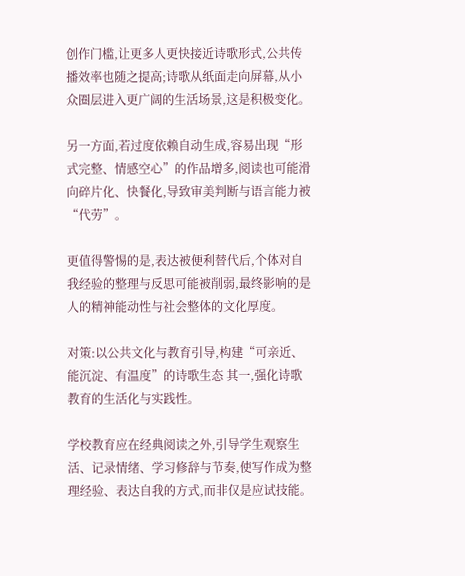创作门槛,让更多人更快接近诗歌形式,公共传播效率也随之提高;诗歌从纸面走向屏幕,从小众圈层进入更广阔的生活场景,这是积极变化。

另一方面,若过度依赖自动生成,容易出现“形式完整、情感空心”的作品增多,阅读也可能滑向碎片化、快餐化,导致审美判断与语言能力被“代劳”。

更值得警惕的是,表达被便利替代后,个体对自我经验的整理与反思可能被削弱,最终影响的是人的精神能动性与社会整体的文化厚度。

对策:以公共文化与教育引导,构建“可亲近、能沉淀、有温度”的诗歌生态 其一,强化诗歌教育的生活化与实践性。

学校教育应在经典阅读之外,引导学生观察生活、记录情绪、学习修辞与节奏,使写作成为整理经验、表达自我的方式,而非仅是应试技能。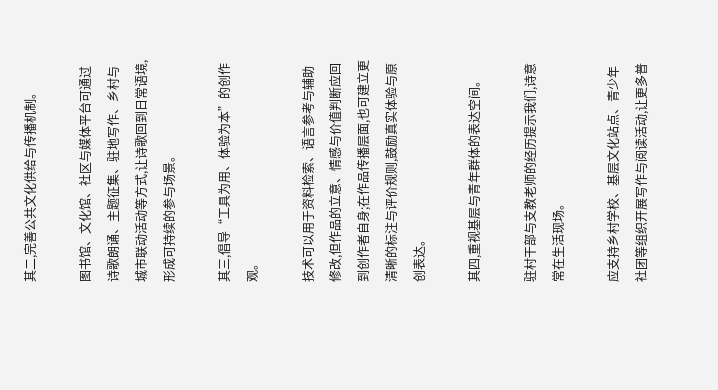其二,完善公共文化供给与传播机制。

图书馆、文化馆、社区与媒体平台可通过诗歌朗诵、主题征集、驻地写作、乡村与城市联动活动等方式,让诗歌回到日常语境,形成可持续的参与场景。

其三,倡导“工具为用、体验为本”的创作观。

技术可以用于资料检索、语言参考与辅助修改,但作品的立意、情感与价值判断应回到创作者自身;在作品传播层面,也可建立更清晰的标注与评价规则,鼓励真实体验与原创表达。

其四,重视基层与青年群体的表达空间。

驻村干部与支教老师的经历提示我们,诗意常在生活现场。

应支持乡村学校、基层文化站点、青少年社团等组织开展写作与阅读活动,让更多普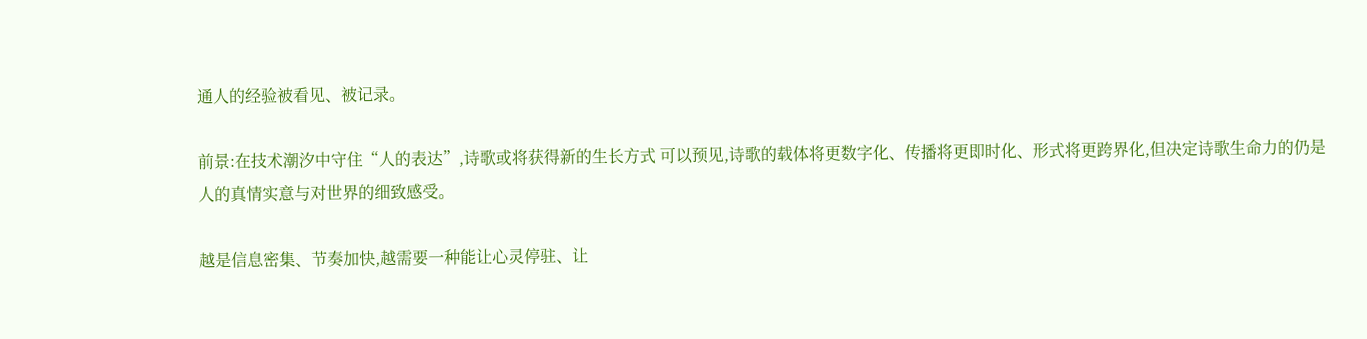通人的经验被看见、被记录。

前景:在技术潮汐中守住“人的表达”,诗歌或将获得新的生长方式 可以预见,诗歌的载体将更数字化、传播将更即时化、形式将更跨界化,但决定诗歌生命力的仍是人的真情实意与对世界的细致感受。

越是信息密集、节奏加快,越需要一种能让心灵停驻、让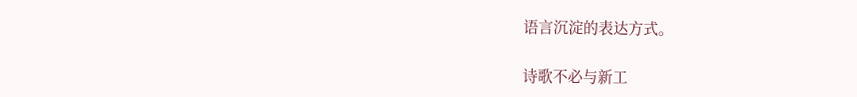语言沉淀的表达方式。

诗歌不必与新工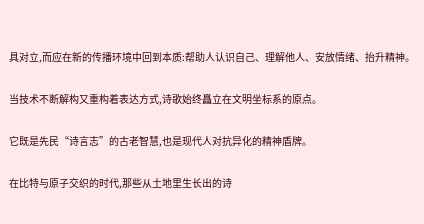具对立,而应在新的传播环境中回到本质:帮助人认识自己、理解他人、安放情绪、抬升精神。

当技术不断解构又重构着表达方式,诗歌始终矗立在文明坐标系的原点。

它既是先民“诗言志”的古老智慧,也是现代人对抗异化的精神盾牌。

在比特与原子交织的时代,那些从土地里生长出的诗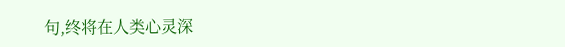句,终将在人类心灵深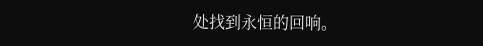处找到永恒的回响。